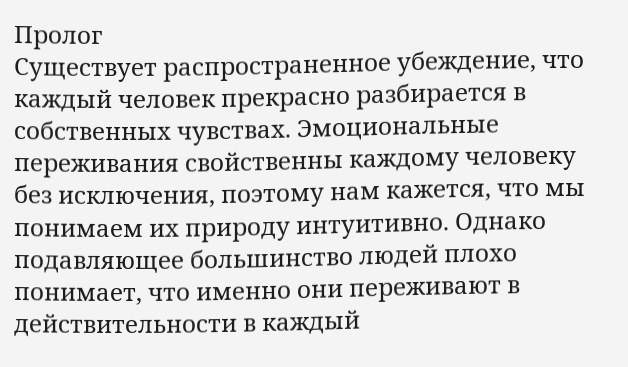Пролог
Существует распространенное убеждение, что каждый человек прекрасно разбирается в собственных чувствах. Эмоциональные переживания свойственны каждому человеку без исключения, поэтому нам кажется, что мы понимаем их природу интуитивно. Однако подавляющее большинство людей плохо понимает, что именно они переживают в действительности в каждый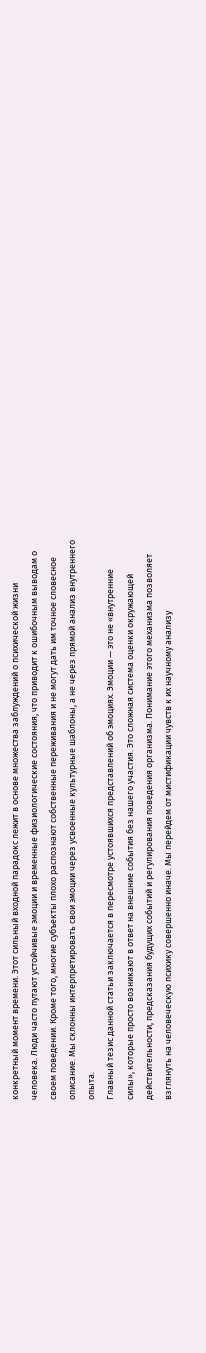конкретный момент времени. Этот сильный входной парадокс лежит в основе множества заблуждений о психической жизни человека. Люди часто путают устойчивые эмоции и временные физиологические состояния, что приводит к ошибочным выводам о своем поведении. Кроме того, многие субъекты плохо распознают собственные переживания и не могут дать им точное словесное описание. Мы склонны интерпретировать свои эмоции через усвоенные культурные шаблоны, а не через прямой анализ внутреннего опыта.
Главный тезис данной статьи заключается в пересмотре устоявшихся представлений об эмоциях. Эмоции — это не «внутренние силы», которые просто возникают в ответ на внешние события без нашего участия. Это сложная система оценки окружающей действительности, предсказания будущих событий и регулирования поведения организма. Понимание этого механизма позволяет взглянуть на человеческую психику совершенно иначе. Мы перейдем от мистификации чувств к их научному анализу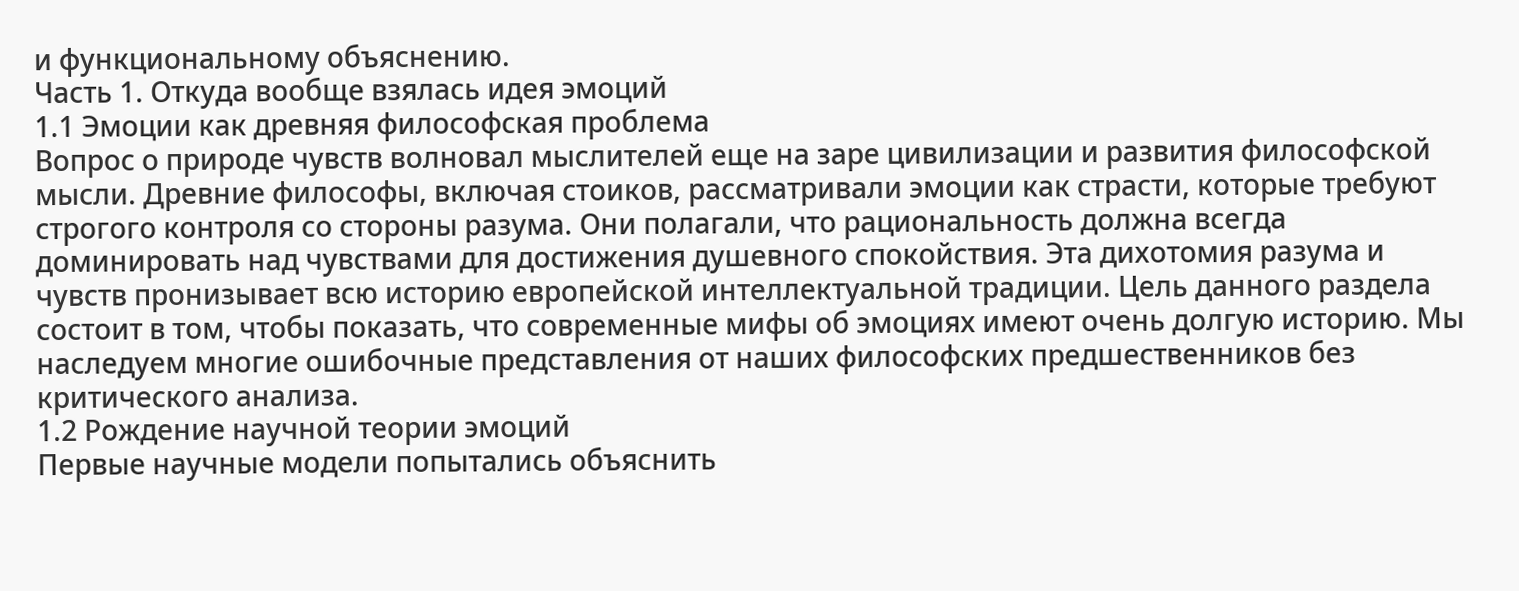и функциональному объяснению.
Часть 1. Откуда вообще взялась идея эмоций
1.1 Эмоции как древняя философская проблема
Вопрос о природе чувств волновал мыслителей еще на заре цивилизации и развития философской мысли. Древние философы, включая стоиков, рассматривали эмоции как страсти, которые требуют строгого контроля со стороны разума. Они полагали, что рациональность должна всегда доминировать над чувствами для достижения душевного спокойствия. Эта дихотомия разума и чувств пронизывает всю историю европейской интеллектуальной традиции. Цель данного раздела состоит в том, чтобы показать, что современные мифы об эмоциях имеют очень долгую историю. Мы наследуем многие ошибочные представления от наших философских предшественников без критического анализа.
1.2 Рождение научной теории эмоций
Первые научные модели попытались объяснить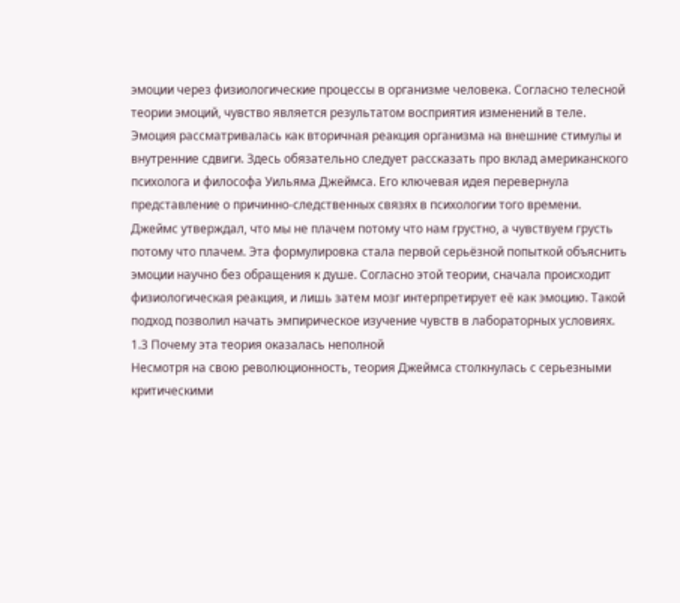эмоции через физиологические процессы в организме человека. Согласно телесной теории эмоций, чувство является результатом восприятия изменений в теле. Эмоция рассматривалась как вторичная реакция организма на внешние стимулы и внутренние сдвиги. Здесь обязательно следует рассказать про вклад американского психолога и философа Уильяма Джеймса. Его ключевая идея перевернула представление о причинно-следственных связях в психологии того времени.
Джеймс утверждал, что мы не плачем потому что нам грустно, а чувствуем грусть потому что плачем. Эта формулировка стала первой серьёзной попыткой объяснить эмоции научно без обращения к душе. Согласно этой теории, сначала происходит физиологическая реакция, и лишь затем мозг интерпретирует её как эмоцию. Такой подход позволил начать эмпирическое изучение чувств в лабораторных условиях.
1.3 Почему эта теория оказалась неполной
Несмотря на свою революционность, теория Джеймса столкнулась с серьезными критическими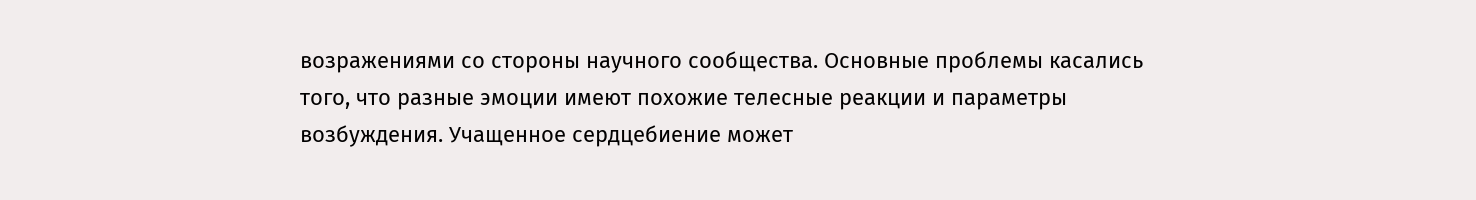возражениями со стороны научного сообщества. Основные проблемы касались того, что разные эмоции имеют похожие телесные реакции и параметры возбуждения. Учащенное сердцебиение может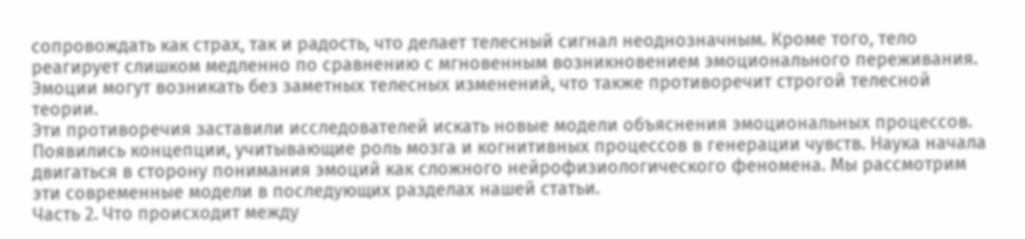сопровождать как страх, так и радость, что делает телесный сигнал неоднозначным. Кроме того, тело реагирует слишком медленно по сравнению с мгновенным возникновением эмоционального переживания. Эмоции могут возникать без заметных телесных изменений, что также противоречит строгой телесной теории.
Эти противоречия заставили исследователей искать новые модели объяснения эмоциональных процессов. Появились концепции, учитывающие роль мозга и когнитивных процессов в генерации чувств. Наука начала двигаться в сторону понимания эмоций как сложного нейрофизиологического феномена. Мы рассмотрим эти современные модели в последующих разделах нашей статьи.
Часть 2. Что происходит между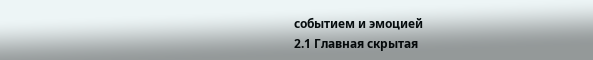событием и эмоцией
2.1 Главная скрытая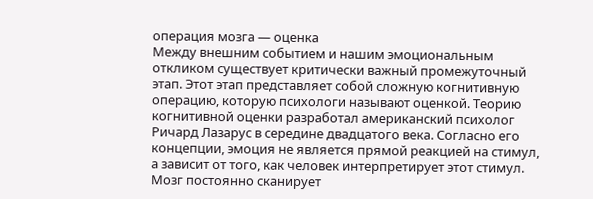операция мозга — оценка
Между внешним событием и нашим эмоциональным откликом существует критически важный промежуточный этап. Этот этап представляет собой сложную когнитивную операцию, которую психологи называют оценкой. Теорию когнитивной оценки разработал американский психолог Ричард Лазарус в середине двадцатого века. Согласно его концепции, эмоция не является прямой реакцией на стимул, а зависит от того, как человек интерпретирует этот стимул. Мозг постоянно сканирует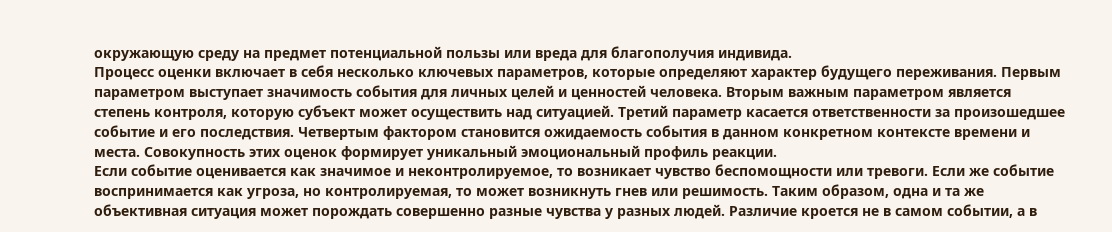окружающую среду на предмет потенциальной пользы или вреда для благополучия индивида.
Процесс оценки включает в себя несколько ключевых параметров, которые определяют характер будущего переживания. Первым параметром выступает значимость события для личных целей и ценностей человека. Вторым важным параметром является степень контроля, которую субъект может осуществить над ситуацией. Третий параметр касается ответственности за произошедшее событие и его последствия. Четвертым фактором становится ожидаемость события в данном конкретном контексте времени и места. Совокупность этих оценок формирует уникальный эмоциональный профиль реакции.
Если событие оценивается как значимое и неконтролируемое, то возникает чувство беспомощности или тревоги. Если же событие воспринимается как угроза, но контролируемая, то может возникнуть гнев или решимость. Таким образом, одна и та же объективная ситуация может порождать совершенно разные чувства у разных людей. Различие кроется не в самом событии, а в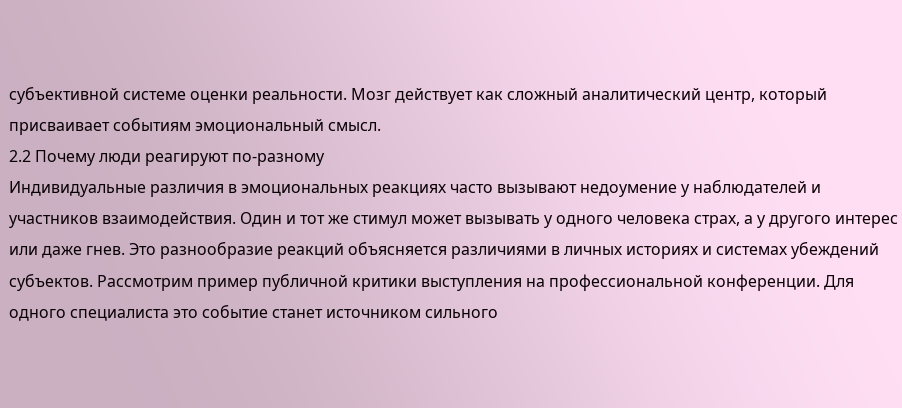субъективной системе оценки реальности. Мозг действует как сложный аналитический центр, который присваивает событиям эмоциональный смысл.
2.2 Почему люди реагируют по-разному
Индивидуальные различия в эмоциональных реакциях часто вызывают недоумение у наблюдателей и участников взаимодействия. Один и тот же стимул может вызывать у одного человека страх, а у другого интерес или даже гнев. Это разнообразие реакций объясняется различиями в личных историях и системах убеждений субъектов. Рассмотрим пример публичной критики выступления на профессиональной конференции. Для одного специалиста это событие станет источником сильного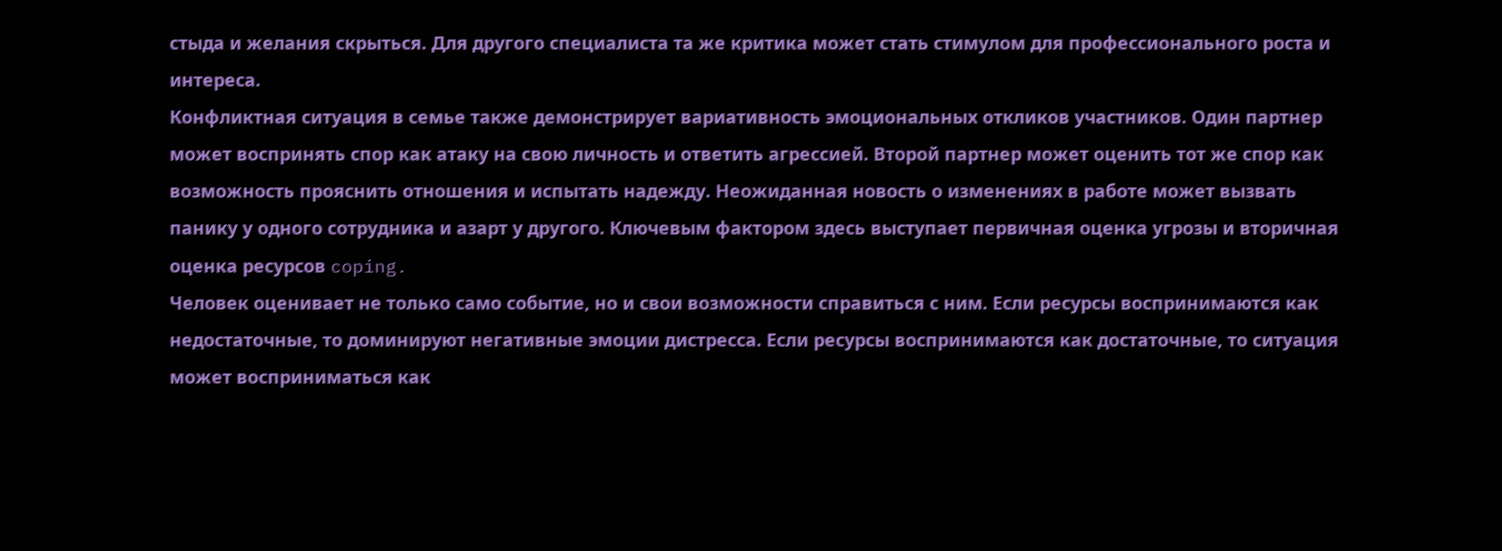стыда и желания скрыться. Для другого специалиста та же критика может стать стимулом для профессионального роста и интереса.
Конфликтная ситуация в семье также демонстрирует вариативность эмоциональных откликов участников. Один партнер может воспринять спор как атаку на свою личность и ответить агрессией. Второй партнер может оценить тот же спор как возможность прояснить отношения и испытать надежду. Неожиданная новость о изменениях в работе может вызвать панику у одного сотрудника и азарт у другого. Ключевым фактором здесь выступает первичная оценка угрозы и вторичная оценка ресурсов coping.
Человек оценивает не только само событие, но и свои возможности справиться с ним. Если ресурсы воспринимаются как недостаточные, то доминируют негативные эмоции дистресса. Если ресурсы воспринимаются как достаточные, то ситуация может восприниматься как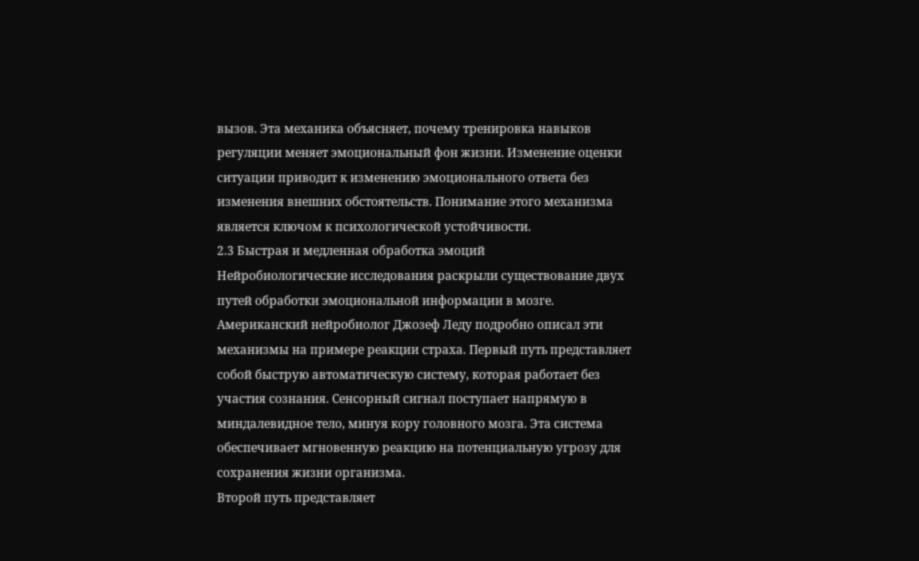вызов. Эта механика объясняет, почему тренировка навыков регуляции меняет эмоциональный фон жизни. Изменение оценки ситуации приводит к изменению эмоционального ответа без изменения внешних обстоятельств. Понимание этого механизма является ключом к психологической устойчивости.
2.3 Быстрая и медленная обработка эмоций
Нейробиологические исследования раскрыли существование двух путей обработки эмоциональной информации в мозге. Американский нейробиолог Джозеф Леду подробно описал эти механизмы на примере реакции страха. Первый путь представляет собой быструю автоматическую систему, которая работает без участия сознания. Сенсорный сигнал поступает напрямую в миндалевидное тело, минуя кору головного мозга. Эта система обеспечивает мгновенную реакцию на потенциальную угрозу для сохранения жизни организма.
Второй путь представляет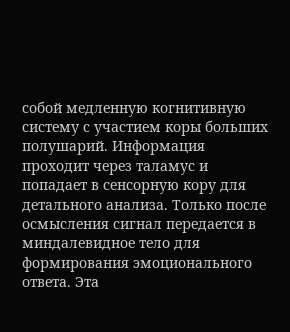собой медленную когнитивную систему с участием коры больших полушарий. Информация проходит через таламус и попадает в сенсорную кору для детального анализа. Только после осмысления сигнал передается в миндалевидное тело для формирования эмоционального ответа. Эта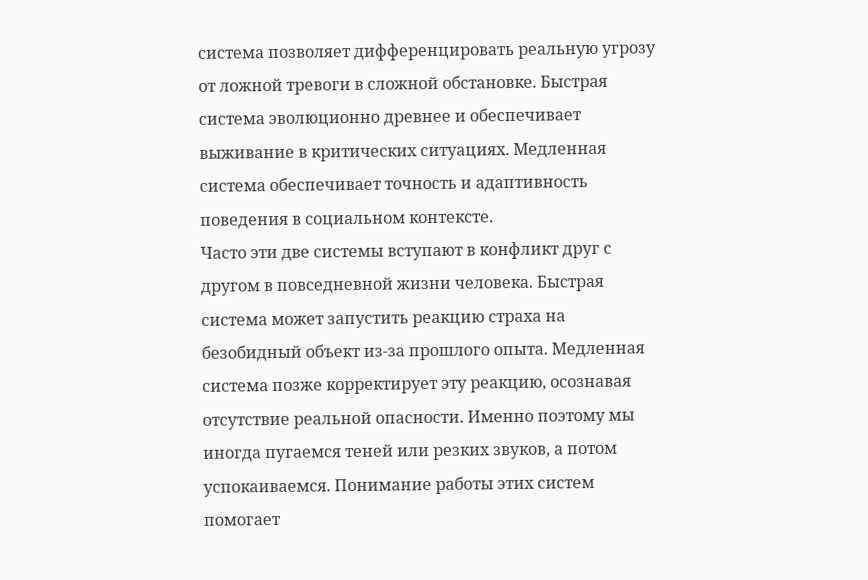система позволяет дифференцировать реальную угрозу от ложной тревоги в сложной обстановке. Быстрая система эволюционно древнее и обеспечивает выживание в критических ситуациях. Медленная система обеспечивает точность и адаптивность поведения в социальном контексте.
Часто эти две системы вступают в конфликт друг с другом в повседневной жизни человека. Быстрая система может запустить реакцию страха на безобидный объект из-за прошлого опыта. Медленная система позже корректирует эту реакцию, осознавая отсутствие реальной опасности. Именно поэтому мы иногда пугаемся теней или резких звуков, а потом успокаиваемся. Понимание работы этих систем помогает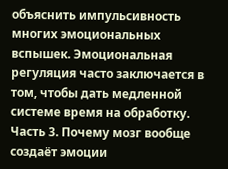объяснить импульсивность многих эмоциональных вспышек. Эмоциональная регуляция часто заключается в том, чтобы дать медленной системе время на обработку.
Часть 3. Почему мозг вообще создаёт эмоции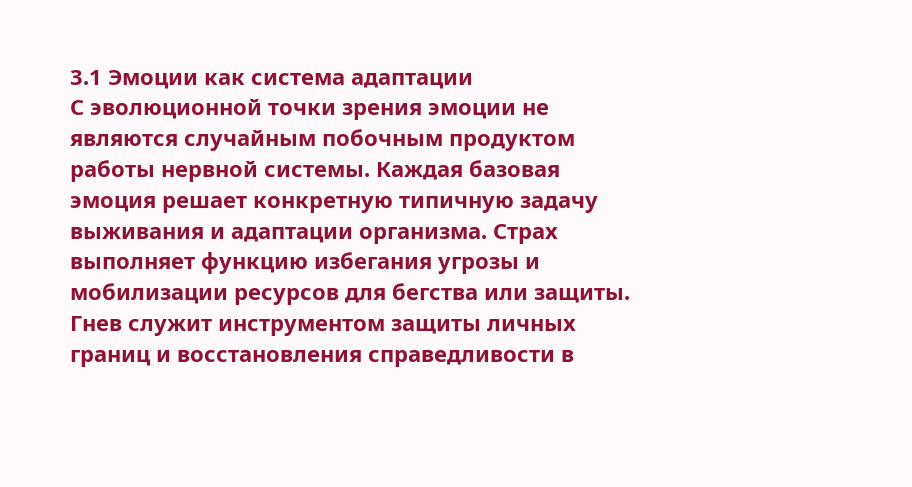3.1 Эмоции как система адаптации
С эволюционной точки зрения эмоции не являются случайным побочным продуктом работы нервной системы. Каждая базовая эмоция решает конкретную типичную задачу выживания и адаптации организма. Страх выполняет функцию избегания угрозы и мобилизации ресурсов для бегства или защиты. Гнев служит инструментом защиты личных границ и восстановления справедливости в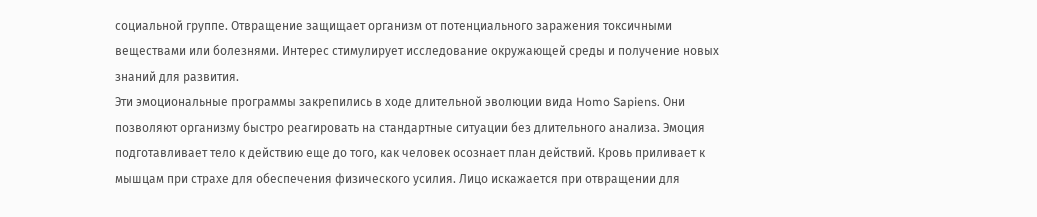социальной группе. Отвращение защищает организм от потенциального заражения токсичными веществами или болезнями. Интерес стимулирует исследование окружающей среды и получение новых знаний для развития.
Эти эмоциональные программы закрепились в ходе длительной эволюции вида Homo Sapiens. Они позволяют организму быстро реагировать на стандартные ситуации без длительного анализа. Эмоция подготавливает тело к действию еще до того, как человек осознает план действий. Кровь приливает к мышцам при страхе для обеспечения физического усилия. Лицо искажается при отвращении для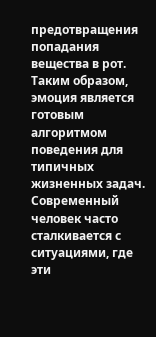предотвращения попадания вещества в рот. Таким образом, эмоция является готовым алгоритмом поведения для типичных жизненных задач.
Современный человек часто сталкивается с ситуациями, где эти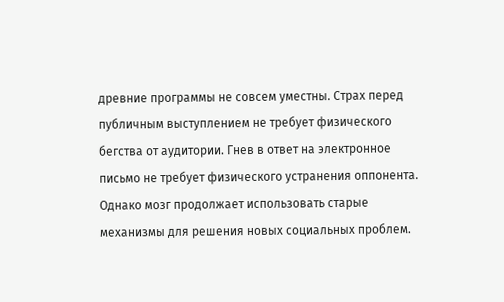древние программы не совсем уместны. Страх перед публичным выступлением не требует физического бегства от аудитории. Гнев в ответ на электронное письмо не требует физического устранения оппонента. Однако мозг продолжает использовать старые механизмы для решения новых социальных проблем.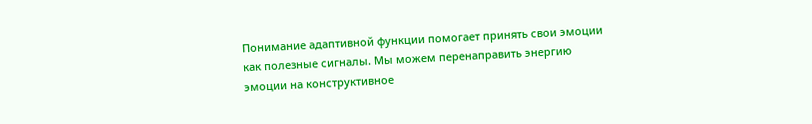Понимание адаптивной функции помогает принять свои эмоции как полезные сигналы. Мы можем перенаправить энергию эмоции на конструктивное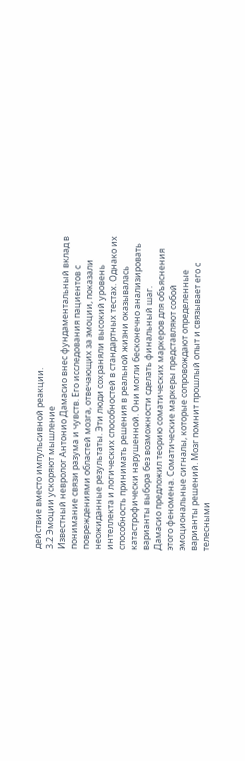действие вместо импульсивной реакции.
3.2 Эмоции ускоряют мышление
Известный невролог Антонио Дамасио внес фундаментальный вклад в понимание связи разума и чувств. Его исследования пациентов с повреждениями областей мозга, отвечающих за эмоции, показали неожиданные результаты. Эти люди сохраняли высокий уровень интеллекта и логических способностей в стандартных тестах. Однако их способность принимать решения в реальной жизни оказывалась катастрофически нарушенной. Они могли бесконечно анализировать варианты выбора без возможности сделать финальный шаг.
Дамасио предложил теорию соматических маркеров для объяснения этого феномена. Соматические маркеры представляют собой эмоциональные сигналы, которые сопровождают определенные варианты решений. Мозг помнит прошлый опыт и связывает его с телесными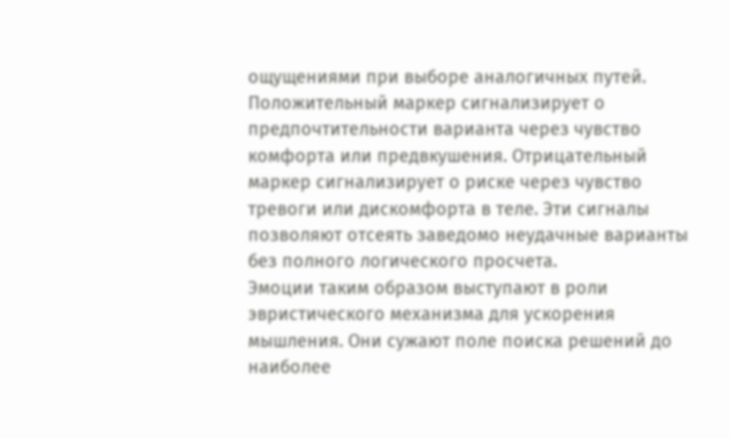ощущениями при выборе аналогичных путей. Положительный маркер сигнализирует о предпочтительности варианта через чувство комфорта или предвкушения. Отрицательный маркер сигнализирует о риске через чувство тревоги или дискомфорта в теле. Эти сигналы позволяют отсеять заведомо неудачные варианты без полного логического просчета.
Эмоции таким образом выступают в роли эвристического механизма для ускорения мышления. Они сужают поле поиска решений до наиболее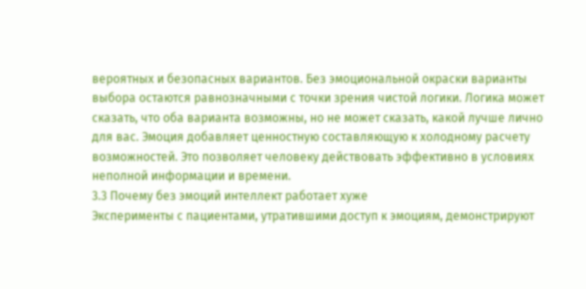вероятных и безопасных вариантов. Без эмоциональной окраски варианты выбора остаются равнозначными с точки зрения чистой логики. Логика может сказать, что оба варианта возможны, но не может сказать, какой лучше лично для вас. Эмоция добавляет ценностную составляющую к холодному расчету возможностей. Это позволяет человеку действовать эффективно в условиях неполной информации и времени.
3.3 Почему без эмоций интеллект работает хуже
Эксперименты с пациентами, утратившими доступ к эмоциям, демонстрируют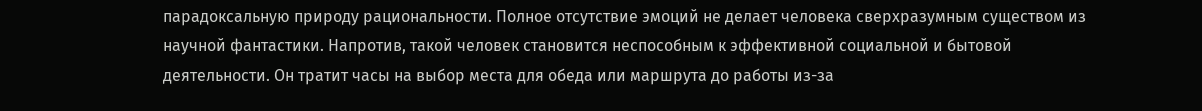парадоксальную природу рациональности. Полное отсутствие эмоций не делает человека сверхразумным существом из научной фантастики. Напротив, такой человек становится неспособным к эффективной социальной и бытовой деятельности. Он тратит часы на выбор места для обеда или маршрута до работы из-за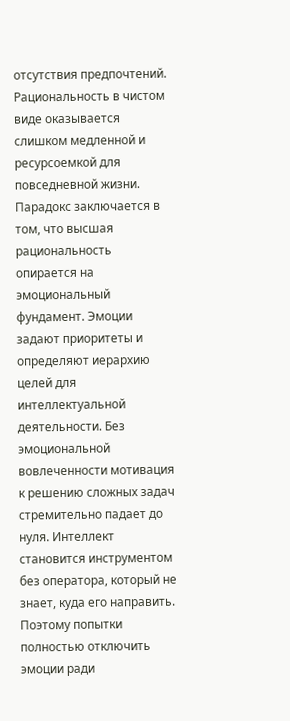отсутствия предпочтений. Рациональность в чистом виде оказывается слишком медленной и ресурсоемкой для повседневной жизни.
Парадокс заключается в том, что высшая рациональность опирается на эмоциональный фундамент. Эмоции задают приоритеты и определяют иерархию целей для интеллектуальной деятельности. Без эмоциональной вовлеченности мотивация к решению сложных задач стремительно падает до нуля. Интеллект становится инструментом без оператора, который не знает, куда его направить. Поэтому попытки полностью отключить эмоции ради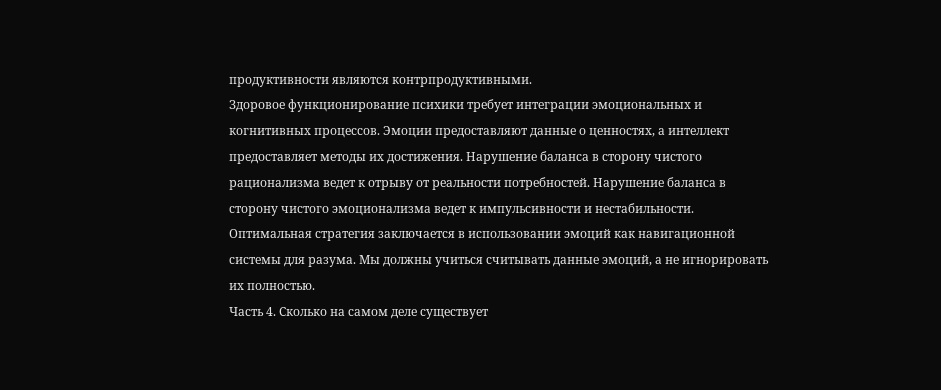продуктивности являются контрпродуктивными.
Здоровое функционирование психики требует интеграции эмоциональных и когнитивных процессов. Эмоции предоставляют данные о ценностях, а интеллект предоставляет методы их достижения. Нарушение баланса в сторону чистого рационализма ведет к отрыву от реальности потребностей. Нарушение баланса в сторону чистого эмоционализма ведет к импульсивности и нестабильности. Оптимальная стратегия заключается в использовании эмоций как навигационной системы для разума. Мы должны учиться считывать данные эмоций, а не игнорировать их полностью.
Часть 4. Сколько на самом деле существует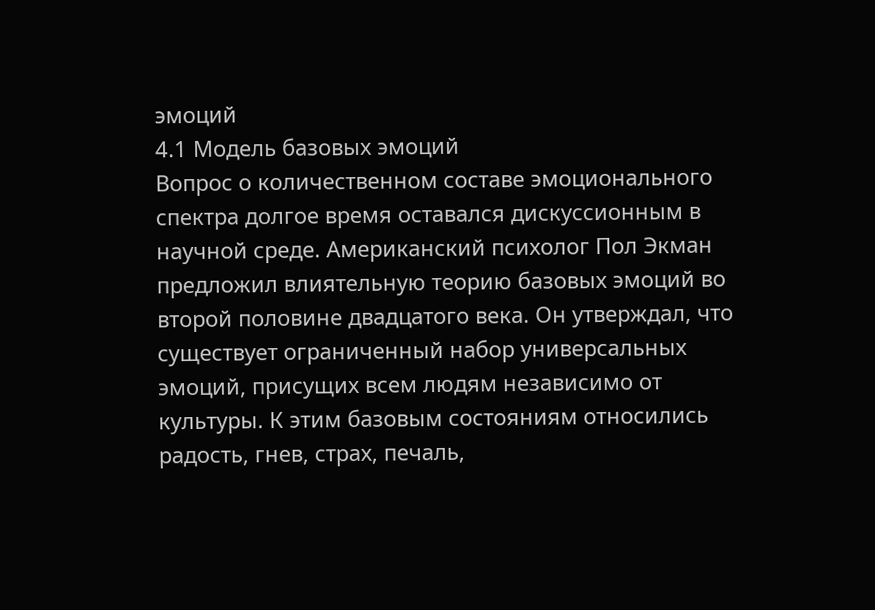эмоций
4.1 Модель базовых эмоций
Вопрос о количественном составе эмоционального спектра долгое время оставался дискуссионным в научной среде. Американский психолог Пол Экман предложил влиятельную теорию базовых эмоций во второй половине двадцатого века. Он утверждал, что существует ограниченный набор универсальных эмоций, присущих всем людям независимо от культуры. К этим базовым состояниям относились радость, гнев, страх, печаль,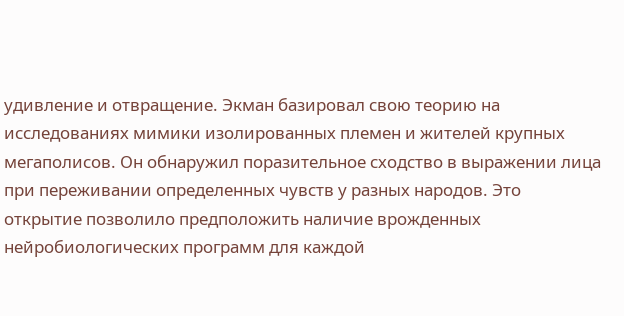удивление и отвращение. Экман базировал свою теорию на исследованиях мимики изолированных племен и жителей крупных мегаполисов. Он обнаружил поразительное сходство в выражении лица при переживании определенных чувств у разных народов. Это открытие позволило предположить наличие врожденных нейробиологических программ для каждой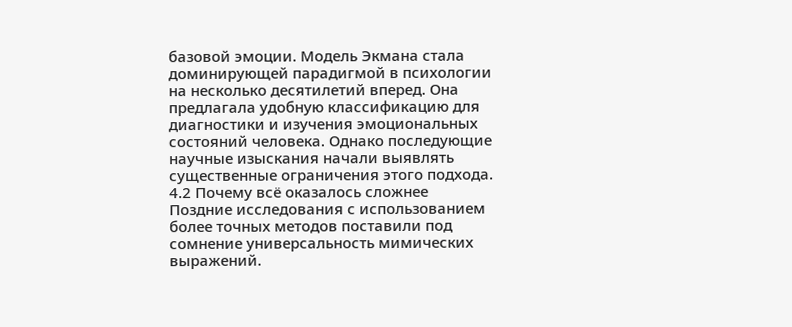базовой эмоции. Модель Экмана стала доминирующей парадигмой в психологии на несколько десятилетий вперед. Она предлагала удобную классификацию для диагностики и изучения эмоциональных состояний человека. Однако последующие научные изыскания начали выявлять существенные ограничения этого подхода.
4.2 Почему всё оказалось сложнее
Поздние исследования с использованием более точных методов поставили под сомнение универсальность мимических выражений.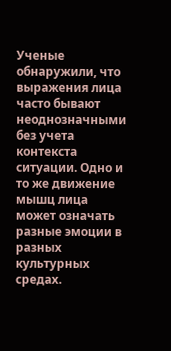Ученые обнаружили, что выражения лица часто бывают неоднозначными без учета контекста ситуации. Одно и то же движение мышц лица может означать разные эмоции в разных культурных средах.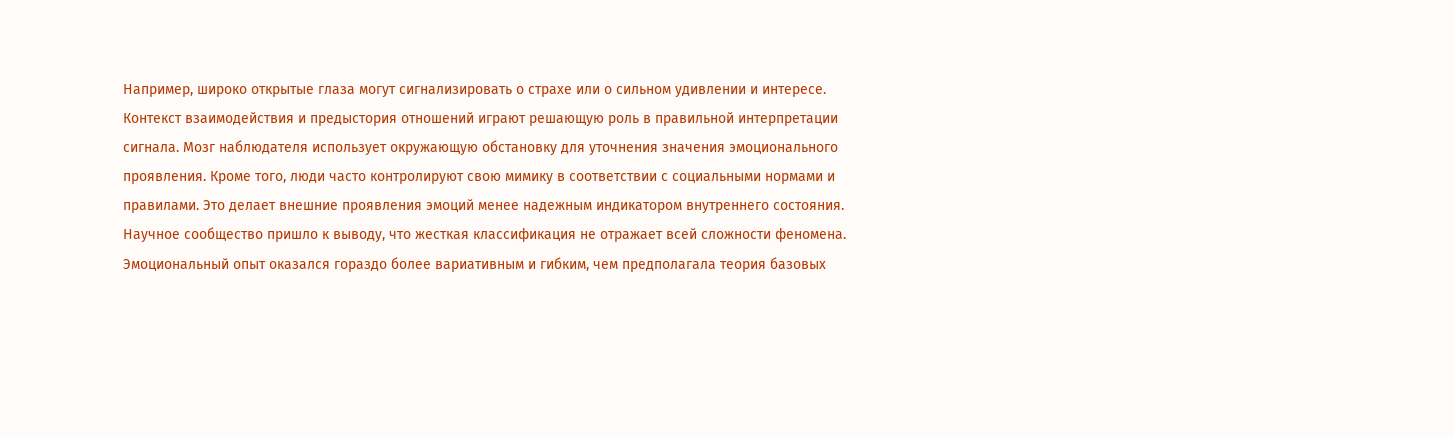Например, широко открытые глаза могут сигнализировать о страхе или о сильном удивлении и интересе. Контекст взаимодействия и предыстория отношений играют решающую роль в правильной интерпретации сигнала. Мозг наблюдателя использует окружающую обстановку для уточнения значения эмоционального проявления. Кроме того, люди часто контролируют свою мимику в соответствии с социальными нормами и правилами. Это делает внешние проявления эмоций менее надежным индикатором внутреннего состояния. Научное сообщество пришло к выводу, что жесткая классификация не отражает всей сложности феномена. Эмоциональный опыт оказался гораздо более вариативным и гибким, чем предполагала теория базовых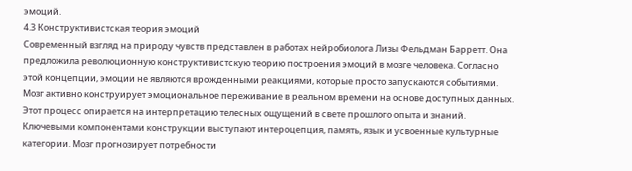эмоций.
4.3 Конструктивистская теория эмоций
Современный взгляд на природу чувств представлен в работах нейробиолога Лизы Фельдман Барретт. Она предложила революционную конструктивистскую теорию построения эмоций в мозге человека. Согласно этой концепции, эмоции не являются врожденными реакциями, которые просто запускаются событиями. Мозг активно конструирует эмоциональное переживание в реальном времени на основе доступных данных. Этот процесс опирается на интерпретацию телесных ощущений в свете прошлого опыта и знаний. Ключевыми компонентами конструкции выступают интероцепция, память, язык и усвоенные культурные категории. Мозг прогнозирует потребности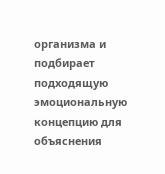организма и подбирает подходящую эмоциональную концепцию для объяснения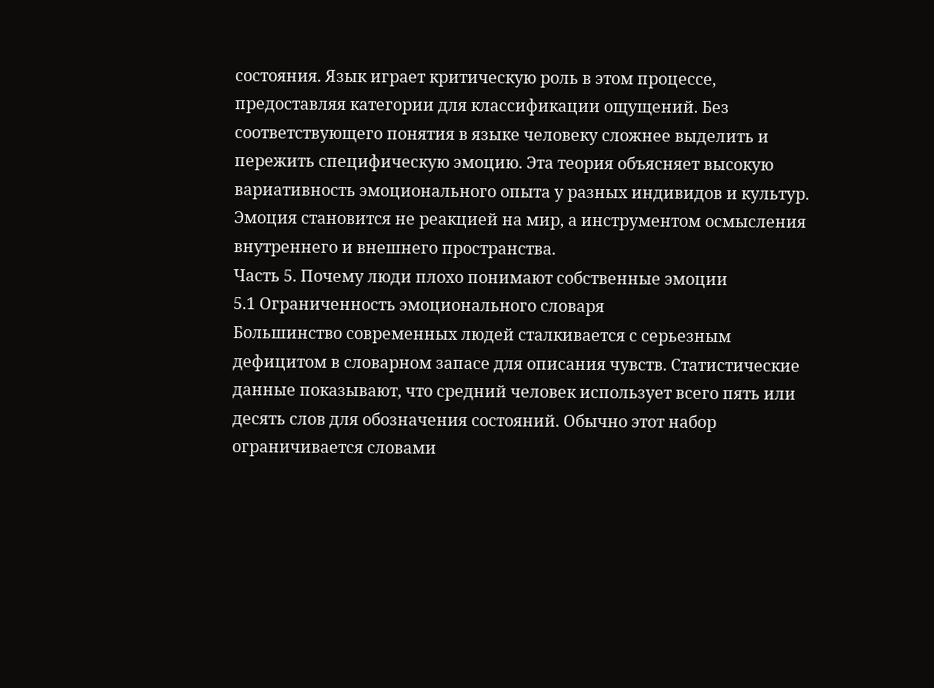состояния. Язык играет критическую роль в этом процессе, предоставляя категории для классификации ощущений. Без соответствующего понятия в языке человеку сложнее выделить и пережить специфическую эмоцию. Эта теория объясняет высокую вариативность эмоционального опыта у разных индивидов и культур. Эмоция становится не реакцией на мир, а инструментом осмысления внутреннего и внешнего пространства.
Часть 5. Почему люди плохо понимают собственные эмоции
5.1 Ограниченность эмоционального словаря
Большинство современных людей сталкивается с серьезным дефицитом в словарном запасе для описания чувств. Статистические данные показывают, что средний человек использует всего пять или десять слов для обозначения состояний. Обычно этот набор ограничивается словами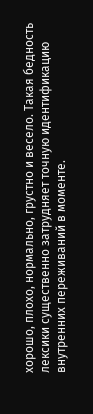хорошо, плохо, нормально, грустно и весело. Такая бедность лексики существенно затрудняет точную идентификацию внутренних переживаний в моменте.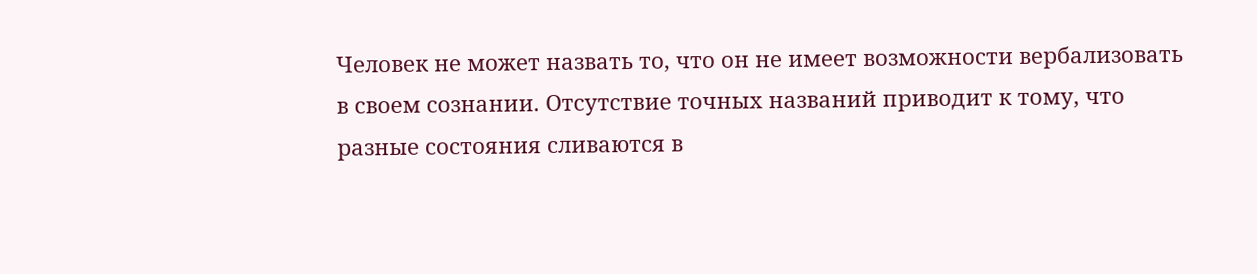Человек не может назвать то, что он не имеет возможности вербализовать в своем сознании. Отсутствие точных названий приводит к тому, что разные состояния сливаются в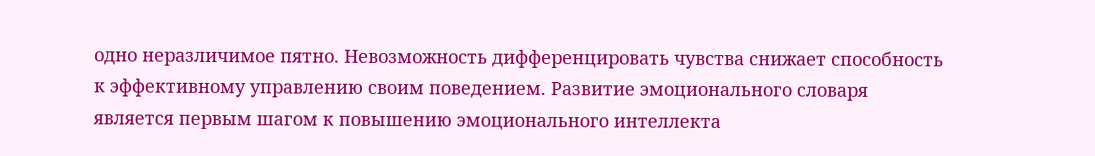одно неразличимое пятно. Невозможность дифференцировать чувства снижает способность к эффективному управлению своим поведением. Развитие эмоционального словаря является первым шагом к повышению эмоционального интеллекта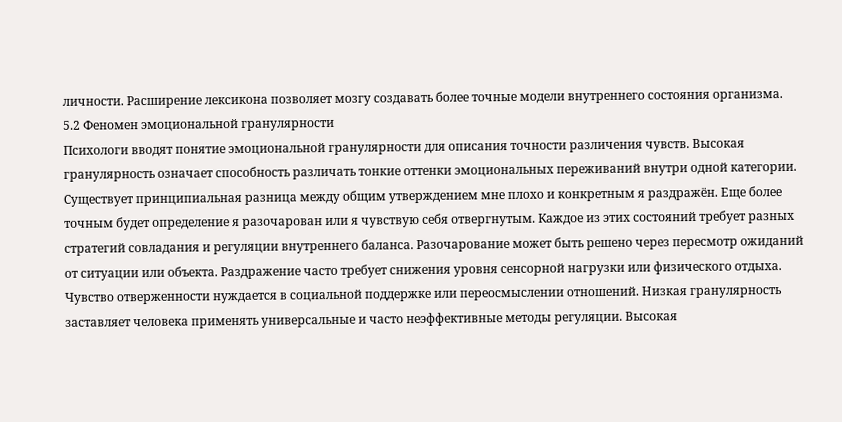личности. Расширение лексикона позволяет мозгу создавать более точные модели внутреннего состояния организма.
5.2 Феномен эмоциональной гранулярности
Психологи вводят понятие эмоциональной гранулярности для описания точности различения чувств. Высокая гранулярность означает способность различать тонкие оттенки эмоциональных переживаний внутри одной категории. Существует принципиальная разница между общим утверждением мне плохо и конкретным я раздражён. Еще более точным будет определение я разочарован или я чувствую себя отвергнутым. Каждое из этих состояний требует разных стратегий совладания и регуляции внутреннего баланса. Разочарование может быть решено через пересмотр ожиданий от ситуации или объекта. Раздражение часто требует снижения уровня сенсорной нагрузки или физического отдыха. Чувство отверженности нуждается в социальной поддержке или переосмыслении отношений. Низкая гранулярность заставляет человека применять универсальные и часто неэффективные методы регуляции. Высокая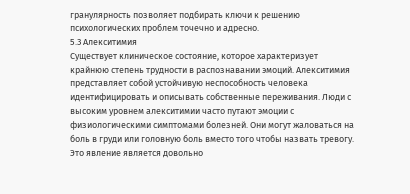гранулярность позволяет подбирать ключи к решению психологических проблем точечно и адресно.
5.3 Алекситимия
Существует клиническое состояние, которое характеризует крайнюю степень трудности в распознавании эмоций. Алекситимия представляет собой устойчивую неспособность человека идентифицировать и описывать собственные переживания. Люди с высоким уровнем алекситимии часто путают эмоции с физиологическими симптомами болезней. Они могут жаловаться на боль в груди или головную боль вместо того чтобы назвать тревогу. Это явление является довольно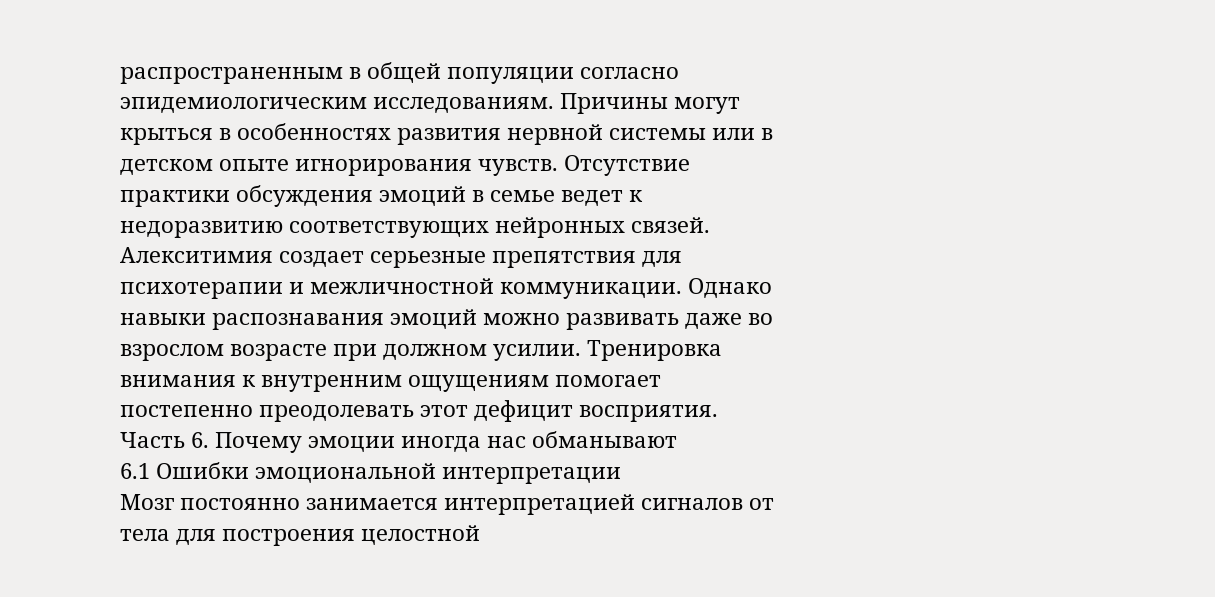распространенным в общей популяции согласно эпидемиологическим исследованиям. Причины могут крыться в особенностях развития нервной системы или в детском опыте игнорирования чувств. Отсутствие практики обсуждения эмоций в семье ведет к недоразвитию соответствующих нейронных связей. Алекситимия создает серьезные препятствия для психотерапии и межличностной коммуникации. Однако навыки распознавания эмоций можно развивать даже во взрослом возрасте при должном усилии. Тренировка внимания к внутренним ощущениям помогает постепенно преодолевать этот дефицит восприятия.
Часть 6. Почему эмоции иногда нас обманывают
6.1 Ошибки эмоциональной интерпретации
Мозг постоянно занимается интерпретацией сигналов от тела для построения целостной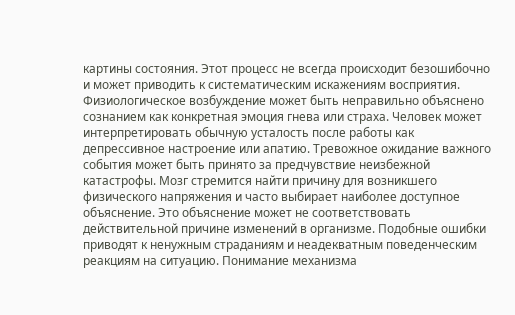картины состояния. Этот процесс не всегда происходит безошибочно и может приводить к систематическим искажениям восприятия. Физиологическое возбуждение может быть неправильно объяснено сознанием как конкретная эмоция гнева или страха. Человек может интерпретировать обычную усталость после работы как депрессивное настроение или апатию. Тревожное ожидание важного события может быть принято за предчувствие неизбежной катастрофы. Мозг стремится найти причину для возникшего физического напряжения и часто выбирает наиболее доступное объяснение. Это объяснение может не соответствовать действительной причине изменений в организме. Подобные ошибки приводят к ненужным страданиям и неадекватным поведенческим реакциям на ситуацию. Понимание механизма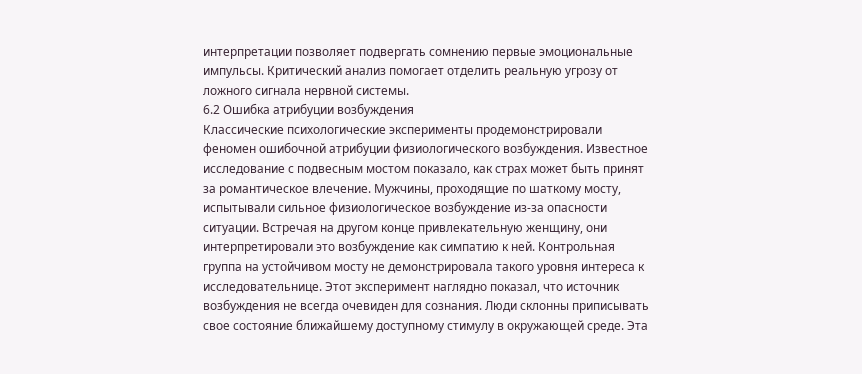интерпретации позволяет подвергать сомнению первые эмоциональные импульсы. Критический анализ помогает отделить реальную угрозу от ложного сигнала нервной системы.
6.2 Ошибка атрибуции возбуждения
Классические психологические эксперименты продемонстрировали феномен ошибочной атрибуции физиологического возбуждения. Известное исследование с подвесным мостом показало, как страх может быть принят за романтическое влечение. Мужчины, проходящие по шаткому мосту, испытывали сильное физиологическое возбуждение из-за опасности ситуации. Встречая на другом конце привлекательную женщину, они интерпретировали это возбуждение как симпатию к ней. Контрольная группа на устойчивом мосту не демонстрировала такого уровня интереса к исследовательнице. Этот эксперимент наглядно показал, что источник возбуждения не всегда очевиден для сознания. Люди склонны приписывать свое состояние ближайшему доступному стимулу в окружающей среде. Эта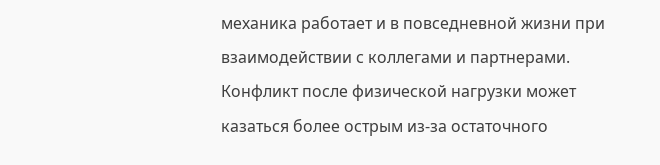механика работает и в повседневной жизни при взаимодействии с коллегами и партнерами. Конфликт после физической нагрузки может казаться более острым из-за остаточного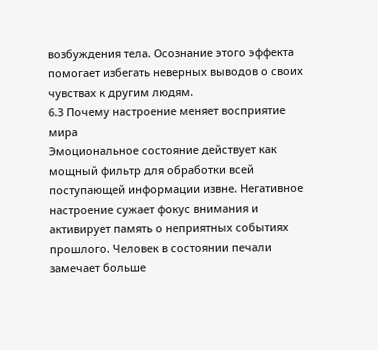возбуждения тела. Осознание этого эффекта помогает избегать неверных выводов о своих чувствах к другим людям.
6.3 Почему настроение меняет восприятие мира
Эмоциональное состояние действует как мощный фильтр для обработки всей поступающей информации извне. Негативное настроение сужает фокус внимания и активирует память о неприятных событиях прошлого. Человек в состоянии печали замечает больше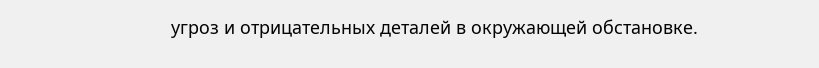угроз и отрицательных деталей в окружающей обстановке.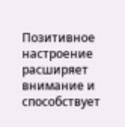Позитивное настроение расширяет внимание и способствует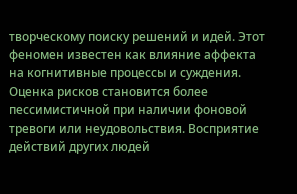творческому поиску решений и идей. Этот феномен известен как влияние аффекта на когнитивные процессы и суждения. Оценка рисков становится более пессимистичной при наличии фоновой тревоги или неудовольствия. Восприятие действий других людей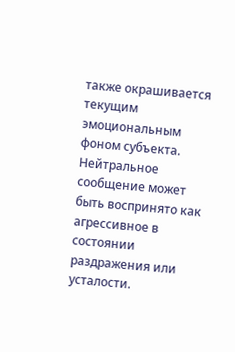также окрашивается текущим эмоциональным фоном субъекта. Нейтральное сообщение может быть воспринято как агрессивное в состоянии раздражения или усталости.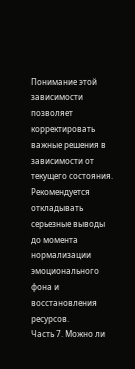Понимание этой зависимости позволяет корректировать важные решения в зависимости от текущего состояния. Рекомендуется откладывать серьезные выводы до момента нормализации эмоционального фона и восстановления ресурсов.
Часть 7. Можно ли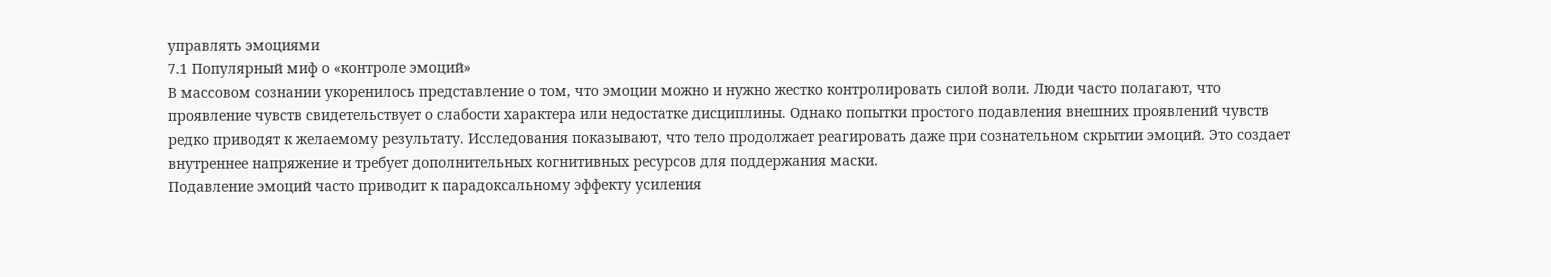управлять эмоциями
7.1 Популярный миф о «контроле эмоций»
В массовом сознании укоренилось представление о том, что эмоции можно и нужно жестко контролировать силой воли. Люди часто полагают, что проявление чувств свидетельствует о слабости характера или недостатке дисциплины. Однако попытки простого подавления внешних проявлений чувств редко приводят к желаемому результату. Исследования показывают, что тело продолжает реагировать даже при сознательном скрытии эмоций. Это создает внутреннее напряжение и требует дополнительных когнитивных ресурсов для поддержания маски.
Подавление эмоций часто приводит к парадоксальному эффекту усиления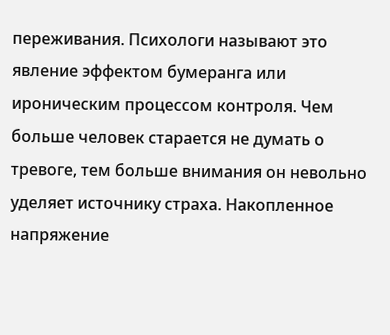переживания. Психологи называют это явление эффектом бумеранга или ироническим процессом контроля. Чем больше человек старается не думать о тревоге, тем больше внимания он невольно уделяет источнику страха. Накопленное напряжение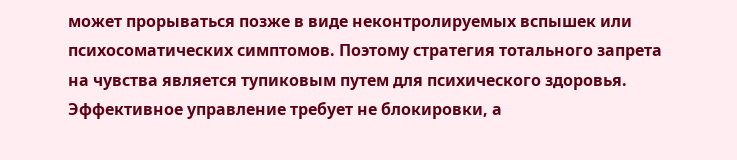может прорываться позже в виде неконтролируемых вспышек или психосоматических симптомов. Поэтому стратегия тотального запрета на чувства является тупиковым путем для психического здоровья. Эффективное управление требует не блокировки, а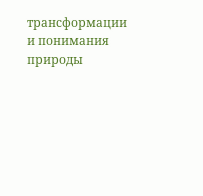трансформации и понимания природы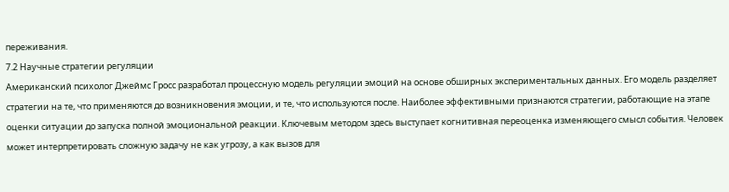переживания.
7.2 Научные стратегии регуляции
Американский психолог Джеймс Гросс разработал процессную модель регуляции эмоций на основе обширных экспериментальных данных. Его модель разделяет стратегии на те, что применяются до возникновения эмоции, и те, что используются после. Наиболее эффективными признаются стратегии, работающие на этапе оценки ситуации до запуска полной эмоциональной реакции. Ключевым методом здесь выступает когнитивная переоценка изменяющего смысл события. Человек может интерпретировать сложную задачу не как угрозу, а как вызов для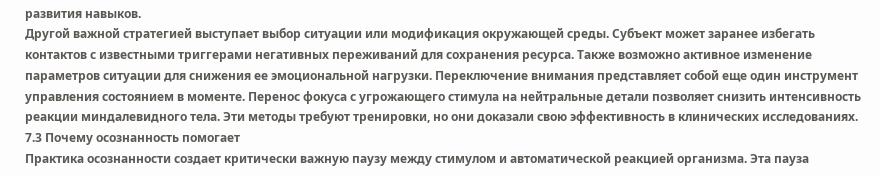развития навыков.
Другой важной стратегией выступает выбор ситуации или модификация окружающей среды. Субъект может заранее избегать контактов с известными триггерами негативных переживаний для сохранения ресурса. Также возможно активное изменение параметров ситуации для снижения ее эмоциональной нагрузки. Переключение внимания представляет собой еще один инструмент управления состоянием в моменте. Перенос фокуса с угрожающего стимула на нейтральные детали позволяет снизить интенсивность реакции миндалевидного тела. Эти методы требуют тренировки, но они доказали свою эффективность в клинических исследованиях.
7.3 Почему осознанность помогает
Практика осознанности создает критически важную паузу между стимулом и автоматической реакцией организма. Эта пауза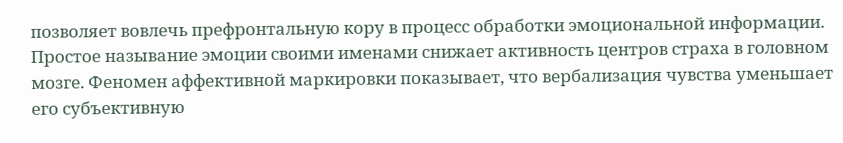позволяет вовлечь префронтальную кору в процесс обработки эмоциональной информации. Простое называние эмоции своими именами снижает активность центров страха в головном мозге. Феномен аффективной маркировки показывает, что вербализация чувства уменьшает его субъективную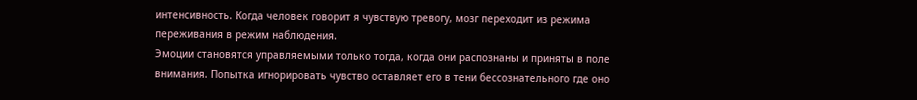интенсивность. Когда человек говорит я чувствую тревогу, мозг переходит из режима переживания в режим наблюдения.
Эмоции становятся управляемыми только тогда, когда они распознаны и приняты в поле внимания. Попытка игнорировать чувство оставляет его в тени бессознательного где оно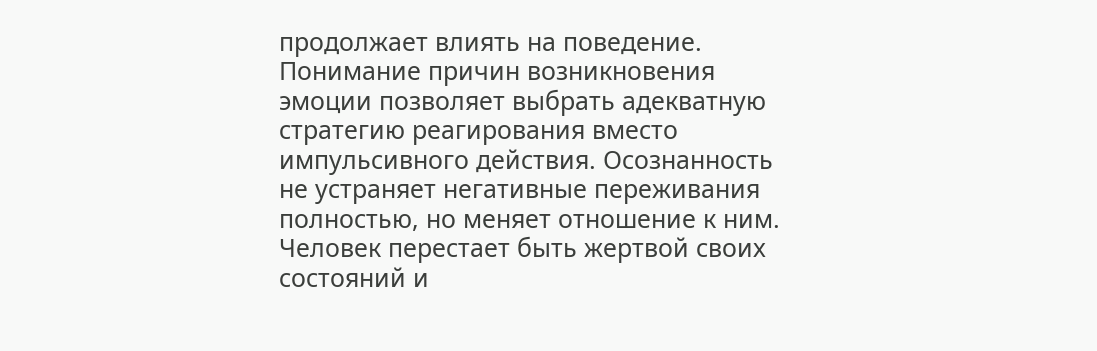продолжает влиять на поведение. Понимание причин возникновения эмоции позволяет выбрать адекватную стратегию реагирования вместо импульсивного действия. Осознанность не устраняет негативные переживания полностью, но меняет отношение к ним. Человек перестает быть жертвой своих состояний и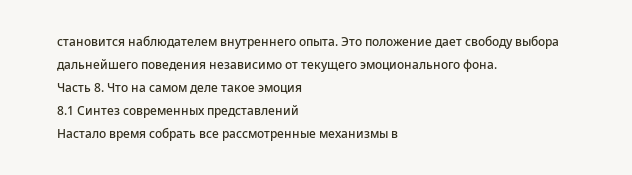становится наблюдателем внутреннего опыта. Это положение дает свободу выбора дальнейшего поведения независимо от текущего эмоционального фона.
Часть 8. Что на самом деле такое эмоция
8.1 Синтез современных представлений
Настало время собрать все рассмотренные механизмы в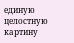единую целостную картину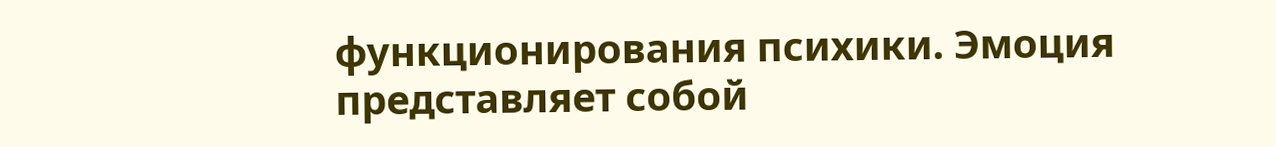функционирования психики. Эмоция представляет собой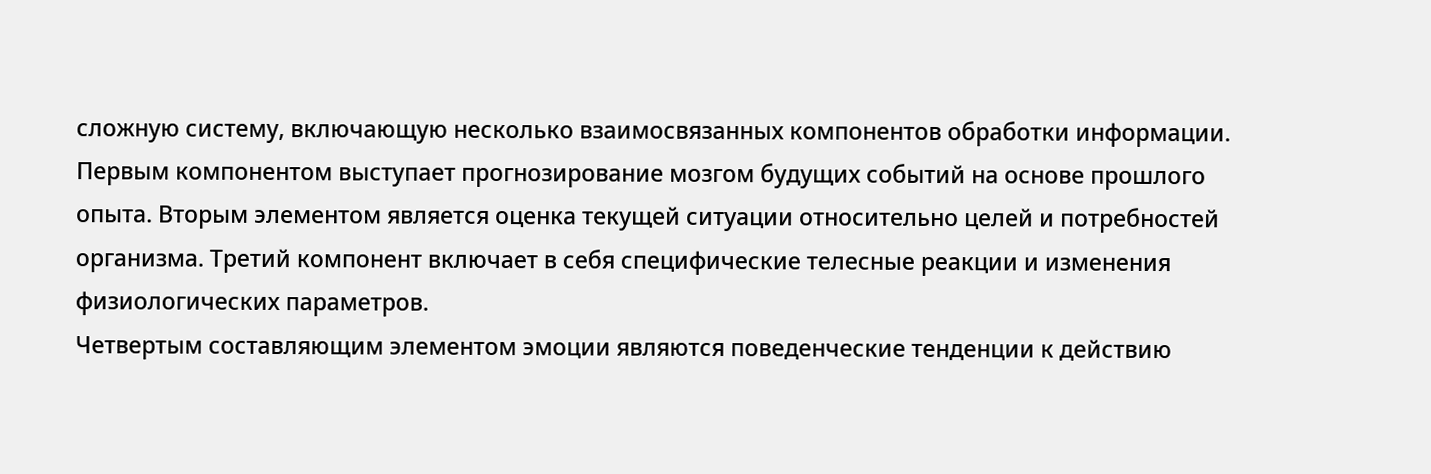сложную систему, включающую несколько взаимосвязанных компонентов обработки информации. Первым компонентом выступает прогнозирование мозгом будущих событий на основе прошлого опыта. Вторым элементом является оценка текущей ситуации относительно целей и потребностей организма. Третий компонент включает в себя специфические телесные реакции и изменения физиологических параметров.
Четвертым составляющим элементом эмоции являются поведенческие тенденции к действию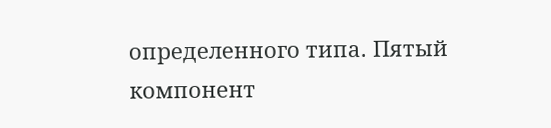определенного типа. Пятый компонент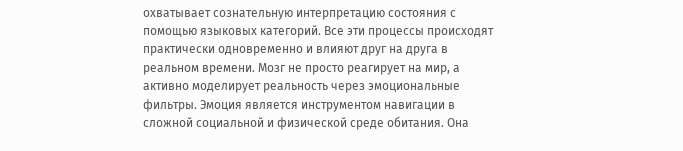охватывает сознательную интерпретацию состояния с помощью языковых категорий. Все эти процессы происходят практически одновременно и влияют друг на друга в реальном времени. Мозг не просто реагирует на мир, а активно моделирует реальность через эмоциональные фильтры. Эмоция является инструментом навигации в сложной социальной и физической среде обитания. Она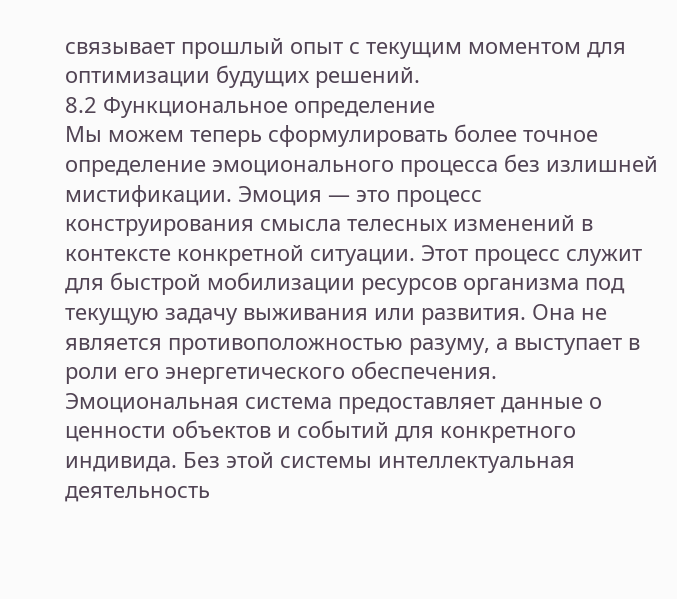связывает прошлый опыт с текущим моментом для оптимизации будущих решений.
8.2 Функциональное определение
Мы можем теперь сформулировать более точное определение эмоционального процесса без излишней мистификации. Эмоция — это процесс конструирования смысла телесных изменений в контексте конкретной ситуации. Этот процесс служит для быстрой мобилизации ресурсов организма под текущую задачу выживания или развития. Она не является противоположностью разуму, а выступает в роли его энергетического обеспечения. Эмоциональная система предоставляет данные о ценности объектов и событий для конкретного индивида. Без этой системы интеллектуальная деятельность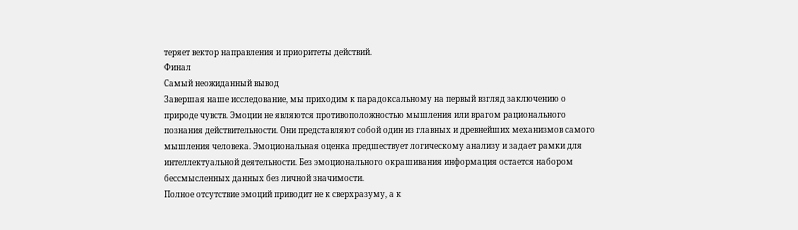теряет вектор направления и приоритеты действий.
Финал
Самый неожиданный вывод
Завершая наше исследование, мы приходим к парадоксальному на первый взгляд заключению о природе чувств. Эмоции не являются противоположностью мышления или врагом рационального познания действительности. Они представляют собой один из главных и древнейших механизмов самого мышления человека. Эмоциональная оценка предшествует логическому анализу и задает рамки для интеллектуальной деятельности. Без эмоционального окрашивания информация остается набором бессмысленных данных без личной значимости.
Полное отсутствие эмоций приводит не к сверхразуму, а к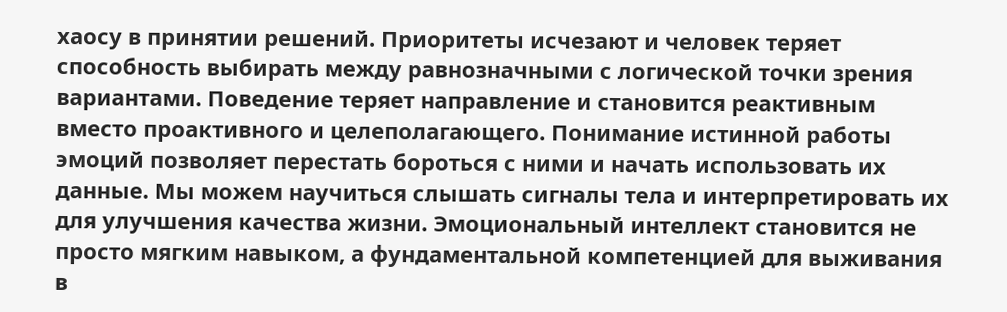хаосу в принятии решений. Приоритеты исчезают и человек теряет способность выбирать между равнозначными с логической точки зрения вариантами. Поведение теряет направление и становится реактивным вместо проактивного и целеполагающего. Понимание истинной работы эмоций позволяет перестать бороться с ними и начать использовать их данные. Мы можем научиться слышать сигналы тела и интерпретировать их для улучшения качества жизни. Эмоциональный интеллект становится не просто мягким навыком, а фундаментальной компетенцией для выживания в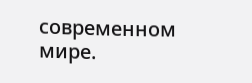современном мире.